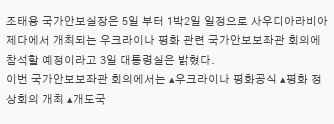조태용 국가안보실장은 5일 부터 1박2일 일정으로 사우디아라비아 제다에서 개최되는 우크라이나 평화 관련 국가안보보좌관 회의에 참석할 예정이라고 3일 대통령실은 밝혔다.
이번 국가안보보좌관 회의에서는 ▴우크라이나 평화공식 ▴평화 정상회의 개최 ▴개도국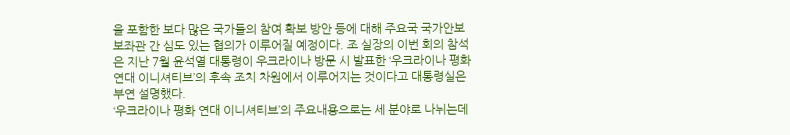을 포함한 보다 많은 국가들의 참여 확보 방안 등에 대해 주요국 국가안보보좌관 간 심도 있는 협의가 이루어질 예정이다. 조 실장의 이번 회의 참석은 지난 7월 윤석열 대통령이 우크라이나 방문 시 발표한 ‘우크라이나 평화 연대 이니셔티브’의 후속 조치 차원에서 이루어지는 것이다고 대통령실은 부연 설명했다.
‘우크라이나 평화 연대 이니셔티브’의 주요내용으로는 세 분야로 나뉘는데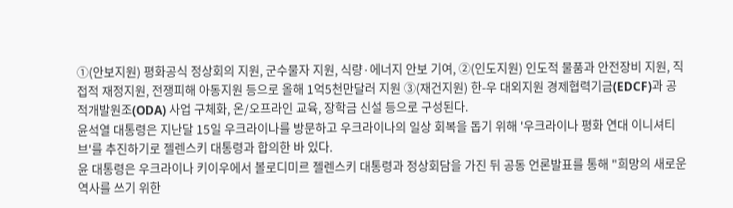①(안보지원) 평화공식 정상회의 지원, 군수물자 지원, 식량·에너지 안보 기여, ②(인도지원) 인도적 물품과 안전장비 지원, 직접적 재정지원, 전쟁피해 아동지원 등으로 올해 1억5천만달러 지원 ③(재건지원) 한-우 대외지원 경제협력기금(EDCF)과 공적개발원조(ODA) 사업 구체화, 온/오프라인 교육, 장학금 신설 등으로 구성된다.
윤석열 대통령은 지난달 15일 우크라이나를 방문하고 우크라이나의 일상 회복을 돕기 위해 '우크라이나 평화 연대 이니셔티브'를 추진하기로 젤렌스키 대통령과 합의한 바 있다.
윤 대통령은 우크라이나 키이우에서 볼로디미르 젤렌스키 대통령과 정상회담을 가진 뒤 공동 언론발표를 통해 "희망의 새로운 역사를 쓰기 위한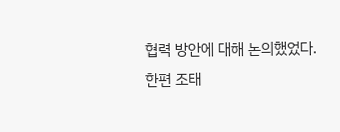협력 방안에 대해 논의했었다.
한편 조태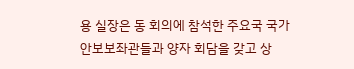용 실장은 동 회의에 참석한 주요국 국가안보보좌관들과 양자 회담을 갖고 상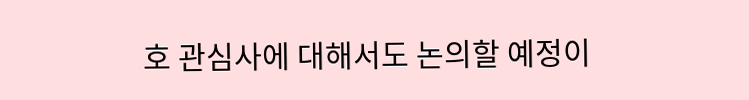호 관심사에 대해서도 논의할 예정이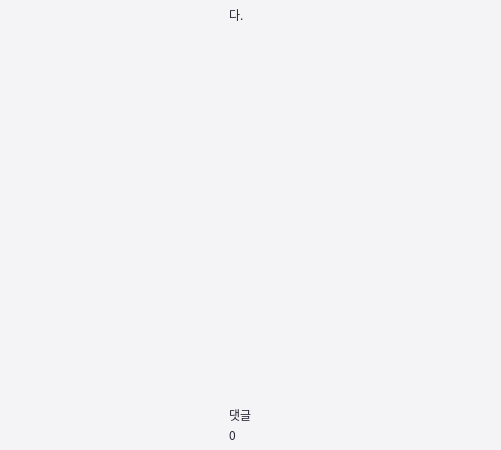다.



















댓글
0